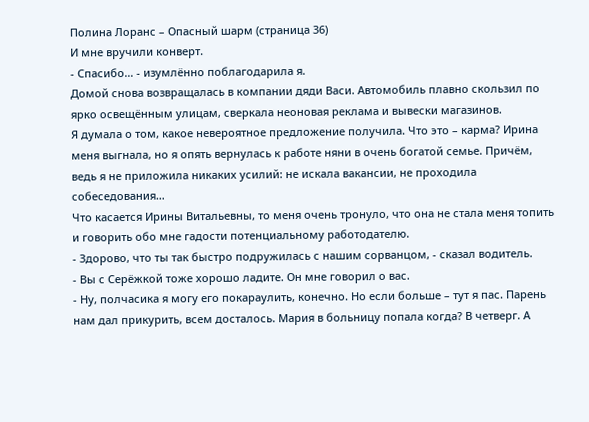Полина Лоранс – Опасный шарм (страница 36)
И мне вручили конверт.
- Спасибо… - изумлённо поблагодарила я.
Домой снова возвращалась в компании дяди Васи. Автомобиль плавно скользил по ярко освещённым улицам, сверкала неоновая реклама и вывески магазинов.
Я думала о том, какое невероятное предложение получила. Что это – карма? Ирина меня выгнала, но я опять вернулась к работе няни в очень богатой семье. Причём, ведь я не приложила никаких усилий: не искала вакансии, не проходила собеседования…
Что касается Ирины Витальевны, то меня очень тронуло, что она не стала меня топить и говорить обо мне гадости потенциальному работодателю.
- Здорово, что ты так быстро подружилась с нашим сорванцом, - сказал водитель.
- Вы с Серёжкой тоже хорошо ладите. Он мне говорил о вас.
- Ну, полчасика я могу его покараулить, конечно. Но если больше – тут я пас. Парень нам дал прикурить, всем досталось. Мария в больницу попала когда? В четверг. А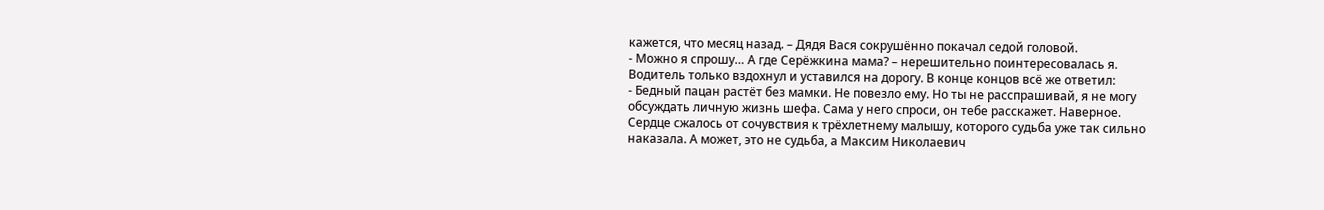кажется, что месяц назад. – Дядя Вася сокрушённо покачал седой головой.
- Можно я спрошу… А где Серёжкина мама? – нерешительно поинтересовалась я.
Водитель только вздохнул и уставился на дорогу. В конце концов всё же ответил:
- Бедный пацан растёт без мамки. Не повезло ему. Но ты не расспрашивай, я не могу обсуждать личную жизнь шефа. Сама у него спроси, он тебе расскажет. Наверное.
Сердце сжалось от сочувствия к трёхлетнему малышу, которого судьба уже так сильно наказала. А может, это не судьба, а Максим Николаевич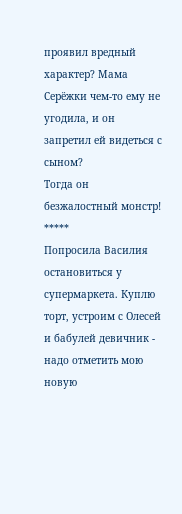проявил вредный характер? Мама Серёжки чем-то ему не угодила, и он запретил ей видеться с сыном?
Тогда он безжалостный монстр!
*****
Попросила Василия остановиться у супермаркета. Куплю торт, устроим с Олесей и бабулей девичник - надо отметить мою новую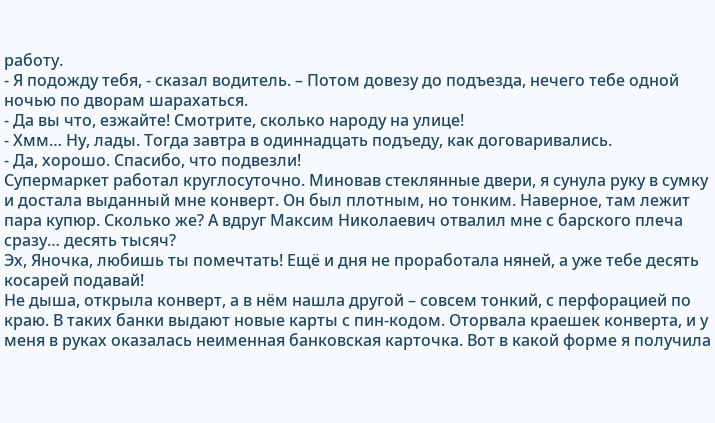работу.
- Я подожду тебя, - сказал водитель. – Потом довезу до подъезда, нечего тебе одной ночью по дворам шарахаться.
- Да вы что, езжайте! Смотрите, сколько народу на улице!
- Хмм… Ну, лады. Тогда завтра в одиннадцать подъеду, как договаривались.
- Да, хорошо. Спасибо, что подвезли!
Супермаркет работал круглосуточно. Миновав стеклянные двери, я сунула руку в сумку и достала выданный мне конверт. Он был плотным, но тонким. Наверное, там лежит пара купюр. Сколько же? А вдруг Максим Николаевич отвалил мне с барского плеча сразу… десять тысяч?
Эх, Яночка, любишь ты помечтать! Ещё и дня не проработала няней, а уже тебе десять косарей подавай!
Не дыша, открыла конверт, а в нём нашла другой – совсем тонкий, с перфорацией по краю. В таких банки выдают новые карты с пин-кодом. Оторвала краешек конверта, и у меня в руках оказалась неименная банковская карточка. Вот в какой форме я получила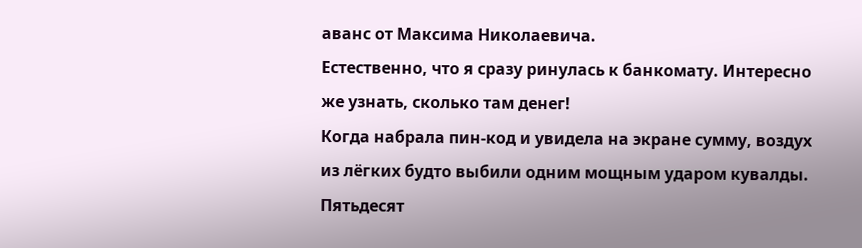аванс от Максима Николаевича.
Естественно, что я сразу ринулась к банкомату. Интересно же узнать, сколько там денег!
Когда набрала пин-код и увидела на экране сумму, воздух из лёгких будто выбили одним мощным ударом кувалды.
Пятьдесят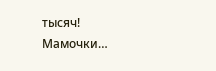тысяч!
Мамочки…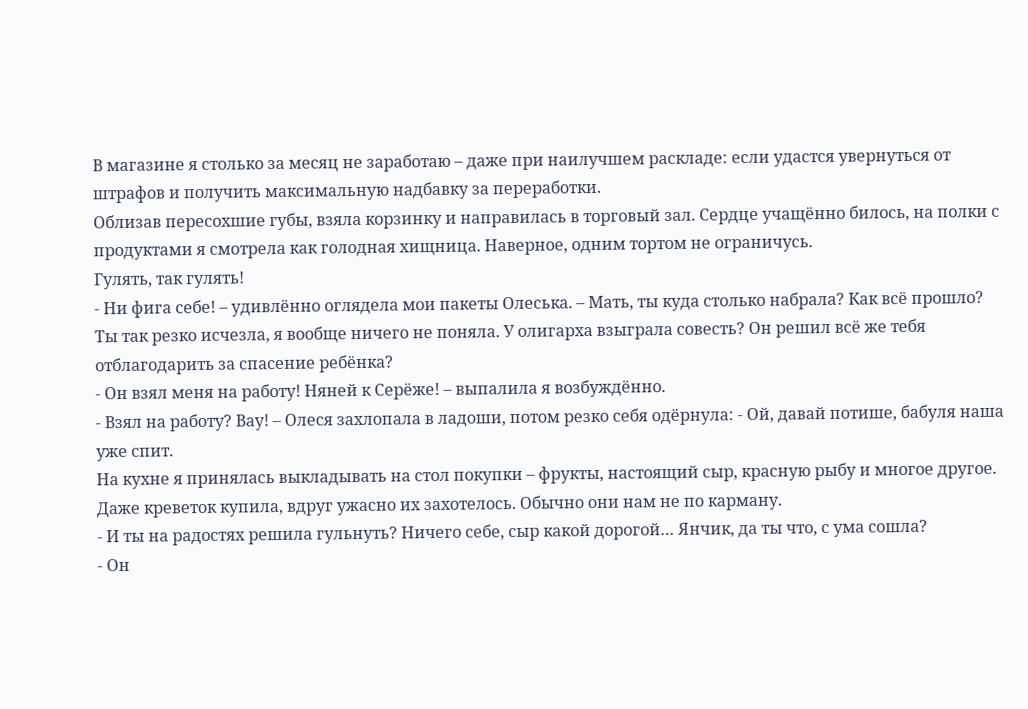В магазине я столько за месяц не заработаю – даже при наилучшем раскладе: если удастся увернуться от штрафов и получить максимальную надбавку за переработки.
Облизав пересохшие губы, взяла корзинку и направилась в торговый зал. Сердце учащённо билось, на полки с продуктами я смотрела как голодная хищница. Наверное, одним тортом не ограничусь.
Гулять, так гулять!
- Ни фига себе! – удивлённо оглядела мои пакеты Олеська. – Мать, ты куда столько набрала? Как всё прошло? Ты так резко исчезла, я вообще ничего не поняла. У олигарха взыграла совесть? Он решил всё же тебя отблагодарить за спасение ребёнка?
- Он взял меня на работу! Няней к Серёже! – выпалила я возбуждённо.
- Взял на работу? Вау! – Олеся захлопала в ладоши, потом резко себя одёрнула: - Ой, давай потише, бабуля наша уже спит.
На кухне я принялась выкладывать на стол покупки – фрукты, настоящий сыр, красную рыбу и многое другое. Даже креветок купила, вдруг ужасно их захотелось. Обычно они нам не по карману.
- И ты на радостях решила гульнуть? Ничего себе, сыр какой дорогой… Янчик, да ты что, с ума сошла?
- Он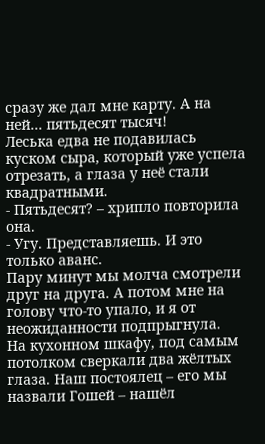сразу же дал мне карту. А на ней… пятьдесят тысяч!
Леська едва не подавилась куском сыра, который уже успела отрезать, а глаза у неё стали квадратными.
- Пятьдесят? – хрипло повторила она.
- Угу. Представляешь. И это только аванс.
Пару минут мы молча смотрели друг на друга. А потом мне на голову что-то упало, и я от неожиданности подпрыгнула.
На кухонном шкафу, под самым потолком сверкали два жёлтых глаза. Наш постоялец – его мы назвали Гошей – нашёл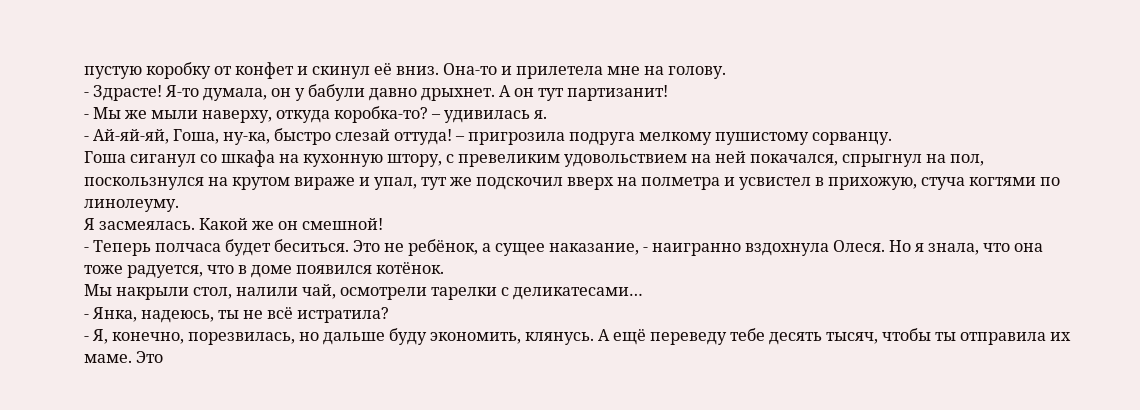пустую коробку от конфет и скинул её вниз. Она-то и прилетела мне на голову.
- Здрасте! Я-то думала, он у бабули давно дрыхнет. А он тут партизанит!
- Мы же мыли наверху, откуда коробка-то? – удивилась я.
- Ай-яй-яй, Гоша, ну-ка, быстро слезай оттуда! – пригрозила подруга мелкому пушистому сорванцу.
Гоша сиганул со шкафа на кухонную штору, с превеликим удовольствием на ней покачался, спрыгнул на пол, поскользнулся на крутом вираже и упал, тут же подскочил вверх на полметра и усвистел в прихожую, стуча когтями по линолеуму.
Я засмеялась. Какой же он смешной!
- Теперь полчаса будет беситься. Это не ребёнок, а сущее наказание, - наигранно вздохнула Олеся. Но я знала, что она тоже радуется, что в доме появился котёнок.
Мы накрыли стол, налили чай, осмотрели тарелки с деликатесами…
- Янка, надеюсь, ты не всё истратила?
- Я, конечно, порезвилась, но дальше буду экономить, клянусь. А ещё переведу тебе десять тысяч, чтобы ты отправила их маме. Это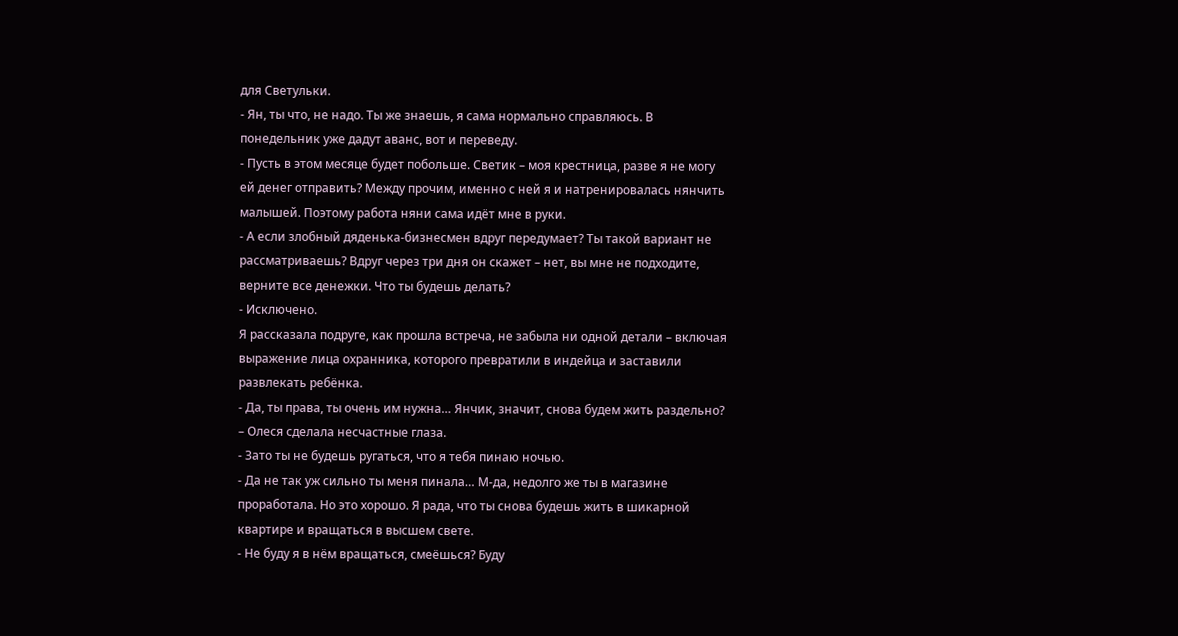для Светульки.
- Ян, ты что, не надо. Ты же знаешь, я сама нормально справляюсь. В понедельник уже дадут аванс, вот и переведу.
- Пусть в этом месяце будет побольше. Светик – моя крестница, разве я не могу ей денег отправить? Между прочим, именно с ней я и натренировалась нянчить малышей. Поэтому работа няни сама идёт мне в руки.
- А если злобный дяденька-бизнесмен вдруг передумает? Ты такой вариант не рассматриваешь? Вдруг через три дня он скажет – нет, вы мне не подходите, верните все денежки. Что ты будешь делать?
- Исключено.
Я рассказала подруге, как прошла встреча, не забыла ни одной детали – включая выражение лица охранника, которого превратили в индейца и заставили развлекать ребёнка.
- Да, ты права, ты очень им нужна… Янчик, значит, снова будем жить раздельно? – Олеся сделала несчастные глаза.
- Зато ты не будешь ругаться, что я тебя пинаю ночью.
- Да не так уж сильно ты меня пинала… М-да, недолго же ты в магазине проработала. Но это хорошо. Я рада, что ты снова будешь жить в шикарной квартире и вращаться в высшем свете.
- Не буду я в нём вращаться, смеёшься? Буду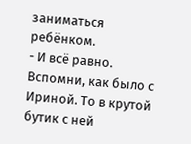заниматься ребёнком.
- И всё равно. Вспомни, как было с Ириной. То в крутой бутик с ней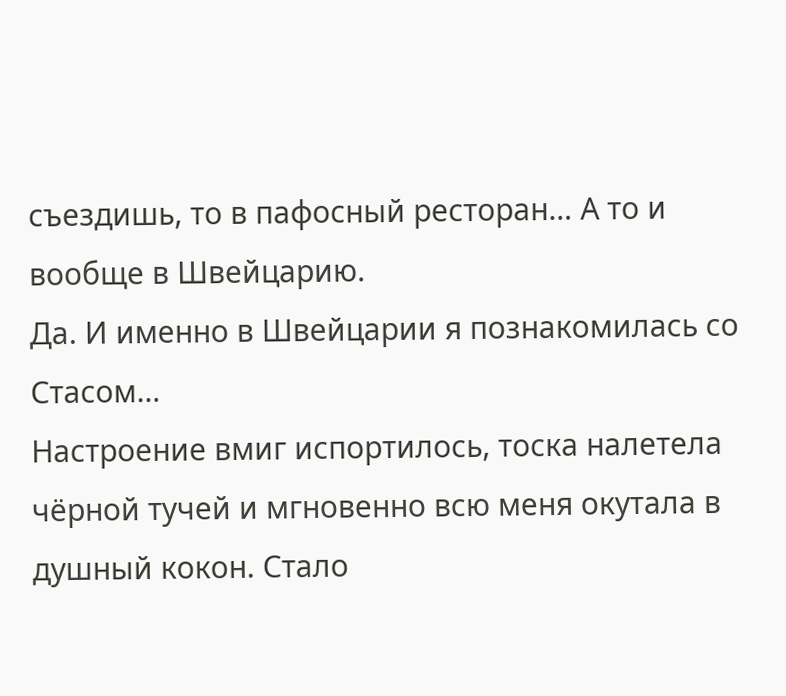съездишь, то в пафосный ресторан… А то и вообще в Швейцарию.
Да. И именно в Швейцарии я познакомилась со Стасом…
Настроение вмиг испортилось, тоска налетела чёрной тучей и мгновенно всю меня окутала в душный кокон. Стало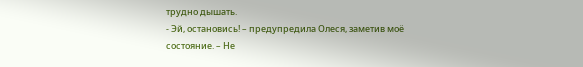трудно дышать.
- Эй, остановись! – предупредила Олеся, заметив моё состояние. – Не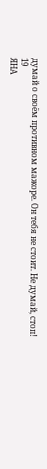думай о своём противном мажоре. Он тебя не стоит. Не думай, стоп!
19
ЯНА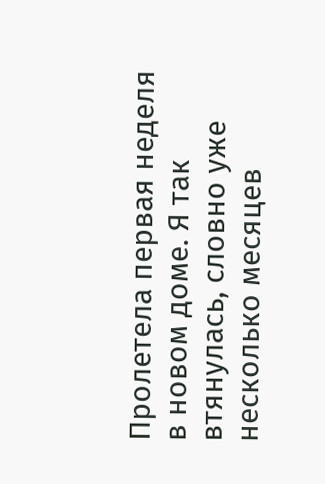Пролетела первая неделя в новом доме. Я так втянулась, словно уже несколько месяцев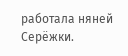работала няней Серёжки.